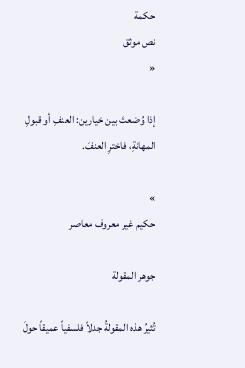حكمة
نص موثق
«

إذا وُضعتَ بين خيارين: العنفِ أو قبولِ المهانةِ، فاخترِ العنفَ.

»
حكيم غير معروف معاصر

جوهر المقولة

تُثيرُ هذه المقولةُ جدلاً فلسفياً عميقاً حولَ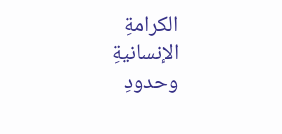الكرامةِ الإنسانيةِ وحدودِ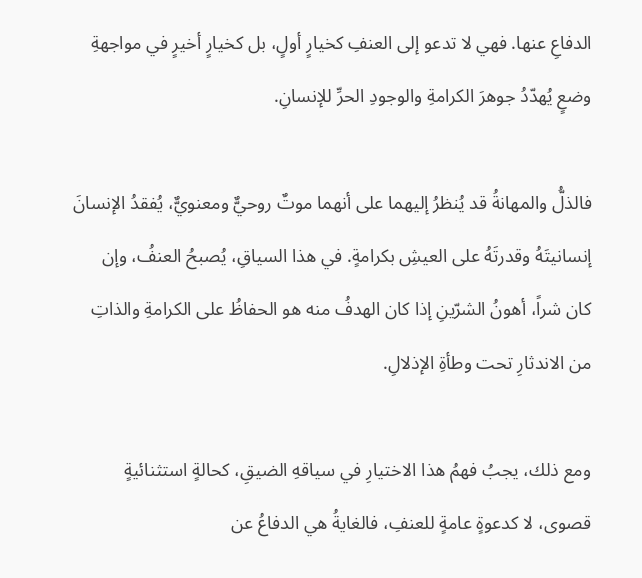الدفاعِ عنها. فهي لا تدعو إلى العنفِ كخيارٍ أولٍ، بل كخيارٍ أخيرٍ في مواجهةِ وضعٍ يُهدّدُ جوهرَ الكرامةِ والوجودِ الحرِّ للإنسانِ.

فالذلُّ والمهانةُ قد يُنظرُ إليهما على أنهما موتٌ روحيٌّ ومعنويٌّ، يُفقدُ الإنسانَ إنسانيتَهُ وقدرتَهُ على العيشِ بكرامةٍ. في هذا السياقِ، يُصبحُ العنفُ، وإن كان شراً، أهونُ الشرّينِ إذا كان الهدفُ منه هو الحفاظُ على الكرامةِ والذاتِ من الاندثارِ تحت وطأةِ الإذلالِ.

ومع ذلك، يجبُ فهمُ هذا الاختيارِ في سياقهِ الضيقِ، كحالةٍ استثنائيةٍ قصوى، لا كدعوةٍ عامةٍ للعنفِ، فالغايةُ هي الدفاعُ عن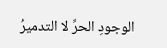الوجودِ الحرِّ لا التدميرُ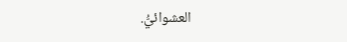العشوائيُّ.